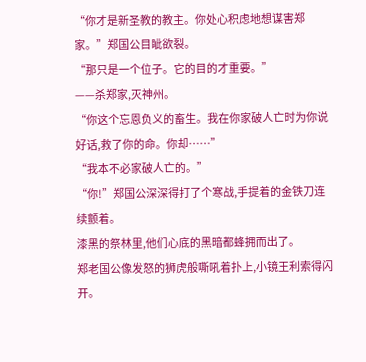“你才是新圣教的教主。你处心积虑地想谋害郑家。”郑国公目眦欲裂。
“那只是一个位子。它的目的才重要。”
——杀郑家,灭神州。
“你这个忘恩负义的畜生。我在你家破人亡时为你说好话,救了你的命。你却……”
“我本不必家破人亡的。”
“你!”郑国公深深得打了个寒战,手提着的金铁刀连续颤着。
漆黑的祭林里,他们心底的黑暗都蜂拥而出了。
郑老国公像发怒的狮虎般嘶吼着扑上,小镜王利索得闪开。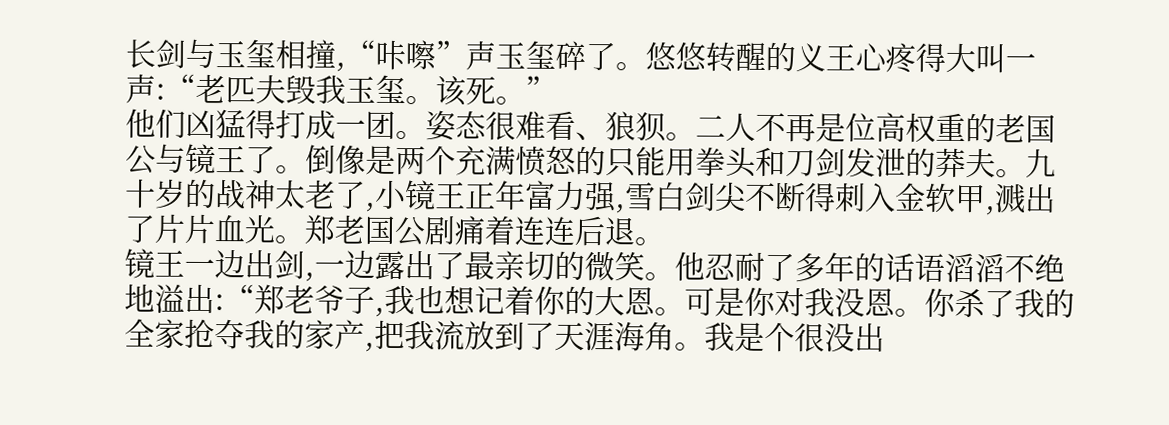长剑与玉玺相撞,“咔嚓”声玉玺碎了。悠悠转醒的义王心疼得大叫一声:“老匹夫毁我玉玺。该死。”
他们凶猛得打成一团。姿态很难看、狼狈。二人不再是位高权重的老国公与镜王了。倒像是两个充满愤怒的只能用拳头和刀剑发泄的莽夫。九十岁的战神太老了,小镜王正年富力强,雪白剑尖不断得刺入金软甲,溅出了片片血光。郑老国公剧痛着连连后退。
镜王一边出剑,一边露出了最亲切的微笑。他忍耐了多年的话语滔滔不绝地溢出:“郑老爷子,我也想记着你的大恩。可是你对我没恩。你杀了我的全家抢夺我的家产,把我流放到了天涯海角。我是个很没出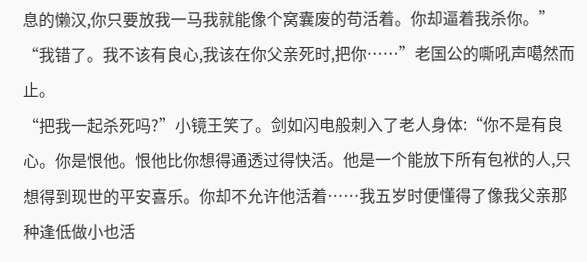息的懒汉,你只要放我一马我就能像个窝囊废的苟活着。你却逼着我杀你。”
“我错了。我不该有良心,我该在你父亲死时,把你……”老国公的嘶吼声噶然而止。
“把我一起杀死吗?”小镜王笑了。剑如闪电般刺入了老人身体:“你不是有良心。你是恨他。恨他比你想得通透过得快活。他是一个能放下所有包袱的人,只想得到现世的平安喜乐。你却不允许他活着……我五岁时便懂得了像我父亲那种逢低做小也活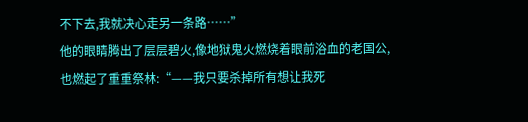不下去,我就决心走另一条路……”
他的眼睛腾出了层层碧火,像地狱鬼火燃烧着眼前浴血的老国公,也燃起了重重祭林:“——我只要杀掉所有想让我死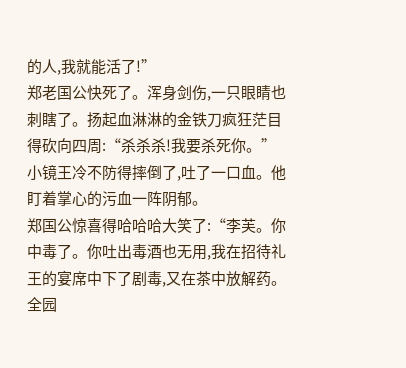的人,我就能活了!”
郑老国公快死了。浑身剑伤,一只眼睛也刺瞎了。扬起血淋淋的金铁刀疯狂茫目得砍向四周:“杀杀杀!我要杀死你。”
小镜王冷不防得摔倒了,吐了一口血。他盯着掌心的污血一阵阴郁。
郑国公惊喜得哈哈哈大笑了:“李芙。你中毒了。你吐出毒酒也无用,我在招待礼王的宴席中下了剧毒,又在茶中放解药。全园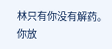林只有你没有解药。你放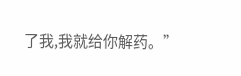了我,我就给你解药。”